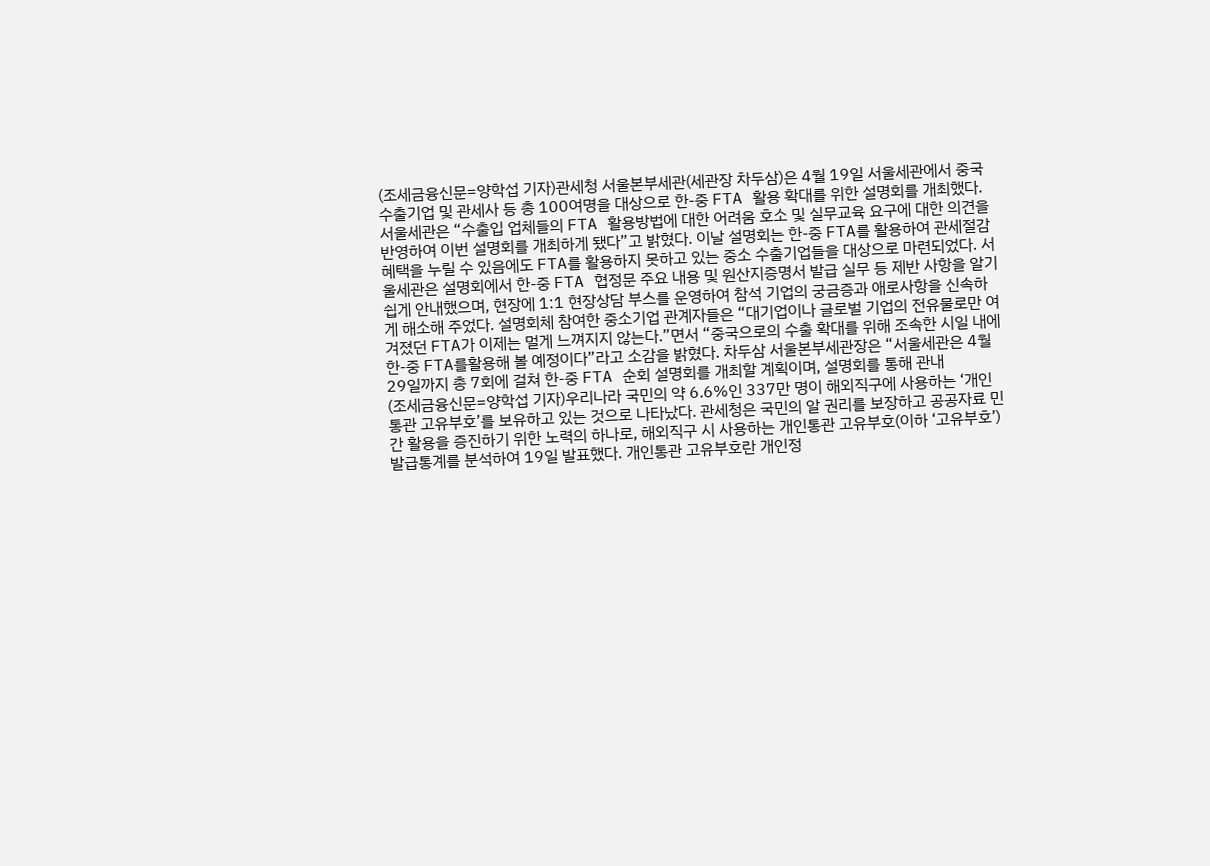(조세금융신문=양학섭 기자)관세청 서울본부세관(세관장 차두삼)은 4월 19일 서울세관에서 중국 수출기업 및 관세사 등 총 100여명을 대상으로 한-중 FTA 활용 확대를 위한 설명회를 개최했다. 서울세관은 “수출입 업체들의 FTA 활용방법에 대한 어려움 호소 및 실무교육 요구에 대한 의견을 반영하여 이번 설명회를 개최하게 됐다”고 밝혔다. 이날 설명회는 한-중 FTA를 활용하여 관세절감 혜택을 누릴 수 있음에도 FTA를 활용하지 못하고 있는 중소 수출기업들을 대상으로 마련되었다. 서울세관은 설명회에서 한-중 FTA 협정문 주요 내용 및 원산지증명서 발급 실무 등 제반 사항을 알기 쉽게 안내했으며, 현장에 1:1 현장상담 부스를 운영하여 참석 기업의 궁금증과 애로사항을 신속하게 해소해 주었다. 설명회체 참여한 중소기업 관계자들은 “대기업이나 글로벌 기업의 전유물로만 여겨졌던 FTA가 이제는 멀게 느껴지지 않는다.”면서 “중국으로의 수출 확대를 위해 조속한 시일 내에 한-중 FTA를활용해 볼 예정이다”라고 소감을 밝혔다. 차두삼 서울본부세관장은 “서울세관은 4월 29일까지 총 7회에 걸쳐 한-중 FTA 순회 설명회를 개최할 계획이며, 설명회를 통해 관내
(조세금융신문=양학섭 기자)우리나라 국민의 약 6.6%인 337만 명이 해외직구에 사용하는 ‘개인통관 고유부호’를 보유하고 있는 것으로 나타났다. 관세청은 국민의 알 권리를 보장하고 공공자료 민간 활용을 증진하기 위한 노력의 하나로, 해외직구 시 사용하는 개인통관 고유부호(이하 ‘고유부호’) 발급통계를 분석하여 19일 발표했다. 개인통관 고유부호란 개인정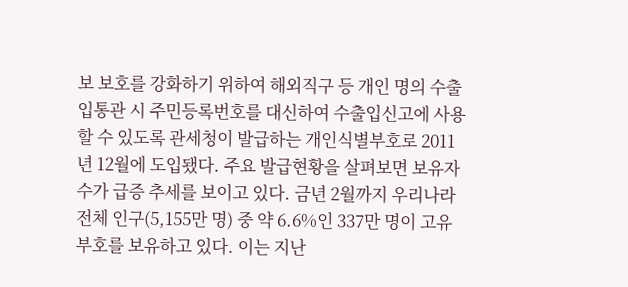보 보호를 강화하기 위하여 해외직구 등 개인 명의 수출입통관 시 주민등록번호를 대신하여 수출입신고에 사용할 수 있도록 관세청이 발급하는 개인식별부호로 2011년 12월에 도입됐다. 주요 발급현황을 살펴보면 보유자수가 급증 추세를 보이고 있다. 금년 2월까지 우리나라 전체 인구(5,155만 명) 중 약 6.6%인 337만 명이 고유부호를 보유하고 있다. 이는 지난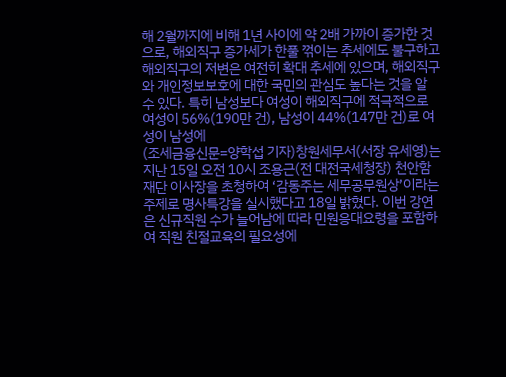해 2월까지에 비해 1년 사이에 약 2배 가까이 증가한 것으로, 해외직구 증가세가 한풀 꺾이는 추세에도 불구하고 해외직구의 저변은 여전히 확대 추세에 있으며, 해외직구와 개인정보보호에 대한 국민의 관심도 높다는 것을 알 수 있다. 특히 남성보다 여성이 해외직구에 적극적으로 여성이 56%(190만 건), 남성이 44%(147만 건)로 여성이 남성에
(조세금융신문=양학섭 기자)창원세무서(서장 유세영)는 지난 15일 오전 10시 조용근(전 대전국세청장) 천안함재단 이사장을 초청하여 ‘감동주는 세무공무원상’이라는 주제로 명사특강을 실시했다고 18일 밝혔다. 이번 강연은 신규직원 수가 늘어남에 따라 민원응대요령을 포함하여 직원 친절교육의 필요성에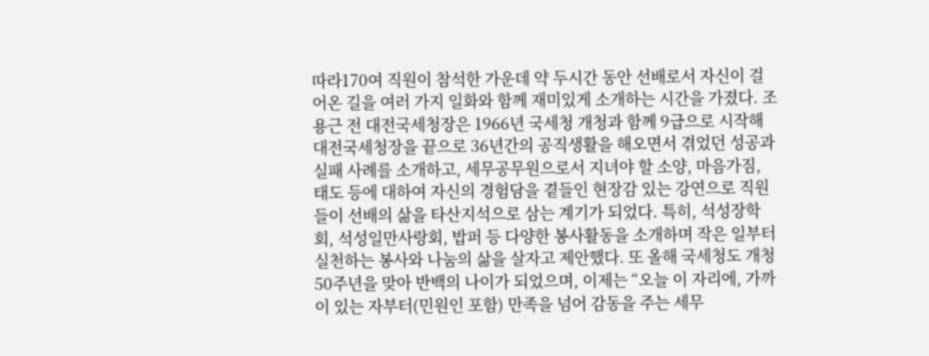따라170여 직원이 참석한 가운데 약 두시간 동안 선배로서 자신이 걸어온 길을 여러 가지 일화와 함께 재미있게 소개하는 시간을 가졌다. 조용근 전 대전국세청장은 1966년 국세청 개청과 함께 9급으로 시작해 대전국세청장을 끝으로 36년간의 공직생활을 해오면서 겪었던 성공과 실패 사례를 소개하고, 세무공무원으로서 지녀야 할 소양, 마음가짐, 태도 등에 대하여 자신의 경험담을 곁들인 현장감 있는 강연으로 직원들이 선배의 삶을 타산지석으로 삼는 계기가 되었다. 특히, 석성장학회, 석성일만사랑회, 밥퍼 등 다양한 봉사활동을 소개하며 작은 일부터 실천하는 봉사와 나눔의 삶을 살자고 제안했다. 또 올해 국세청도 개청 50주년을 맞아 반백의 나이가 되었으며, 이제는 “오늘 이 자리에, 가까이 있는 자부터(민원인 포함) 만족을 넘어 감동을 주는 세무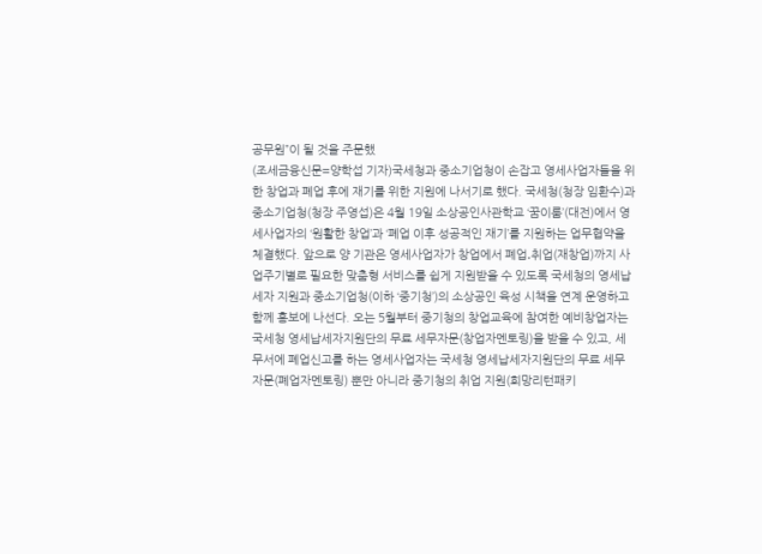공무원”이 될 것을 주문했
(조세금융신문=양학섭 기자)국세청과 중소기업청이 손잡고 영세사업자들을 위한 창업과 폐업 후에 재기를 위한 지원에 나서기로 했다. 국세청(청장 임환수)과 중소기업청(청장 주영섭)은 4월 19일 소상공인사관학교 ‘꿈이룸’(대전)에서 영세사업자의 ‘원활한 창업’과 ‘폐업 이후 성공적인 재기’를 지원하는 업무협약을 체결했다. 앞으로 양 기관은 영세사업자가 창업에서 폐업․취업(재창업)까지 사업주기별로 필요한 맞춤형 서비스를 쉽게 지원받을 수 있도록 국세청의 영세납세자 지원과 중소기업청(이하 ‘중기청’)의 소상공인 육성 시책을 연계 운영하고 함께 홍보에 나선다. 오는 5월부터 중기청의 창업교육에 참여한 예비창업자는 국세청 영세납세자지원단의 무료 세무자문(창업자멘토링)을 받을 수 있고, 세무서에 폐업신고를 하는 영세사업자는 국세청 영세납세자지원단의 무료 세무자문(폐업자멘토링) 뿐만 아니라 중기청의 취업 지원(희망리턴패키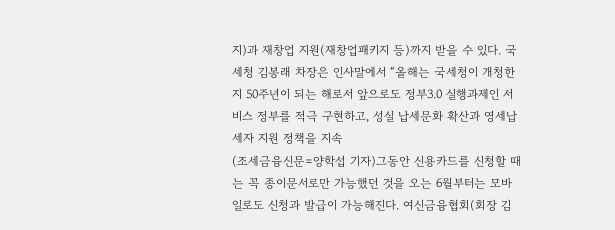지)과 재창업 지원(재창업패키지 등)까지 받을 수 있다. 국세청 김봉래 차장은 인사말에서 “올해는 국세청이 개청한지 50주년이 되는 해로서 앞으로도 정부3.0 실행과제인 서비스 정부를 적극 구현하고, 성실 납세문화 확산과 영세납세자 지원 정책을 지속
(조세금융신문=양학섭 기자)그동안 신용카드를 신청할 때는 꼭 종이문서로만 가능했던 것을 오는 6월부터는 모바일로도 신청과 발급이 가능해진다. 여신금융협회(회장 김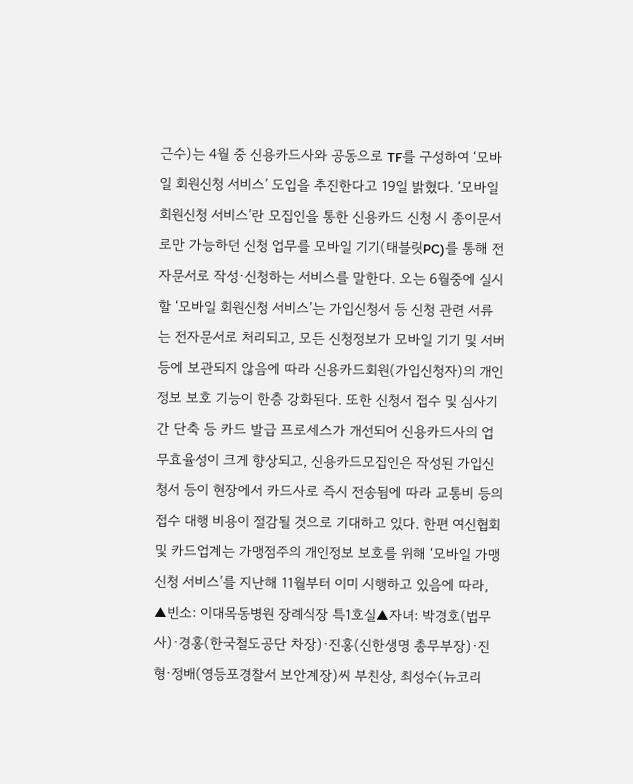근수)는 4월 중 신용카드사와 공동으로 TF를 구성하여 ‘모바일 회원신청 서비스’ 도입을 추진한다고 19일 밝혔다. ‘모바일 회원신청 서비스’란 모집인을 통한 신용카드 신청 시 종이문서로만 가능하던 신청 업무를 모바일 기기(태블릿PC)를 통해 전자문서로 작성·신청하는 서비스를 말한다. 오는 6월중에 실시할 ‘모바일 회원신청 서비스’는 가입신청서 등 신청 관련 서류는 전자문서로 처리되고, 모든 신청정보가 모바일 기기 및 서버 등에 보관되지 않음에 따라 신용카드회원(가입신청자)의 개인정보 보호 기능이 한층 강화된다. 또한 신청서 접수 및 심사기간 단축 등 카드 발급 프로세스가 개선되어 신용카드사의 업무효율성이 크게 향상되고, 신용카드모집인은 작성된 가입신청서 등이 현장에서 카드사로 즉시 전송됨에 따라 교통비 등의 접수 대행 비용이 절감될 것으로 기대하고 있다. 한편 여신협회 및 카드업계는 가맹점주의 개인정보 보호를 위해 ‘모바일 가맹신청 서비스’를 지난해 11월부터 이미 시행하고 있음에 따라,
▲빈소: 이대목동병원 장례식장 특1호실▲자녀: 박경호(법무사)·경홍(한국철도공단 차장)·진홍(신한생명 총무부장)·진형·정배(영등포경찰서 보안계장)씨 부친상, 최성수(뉴코리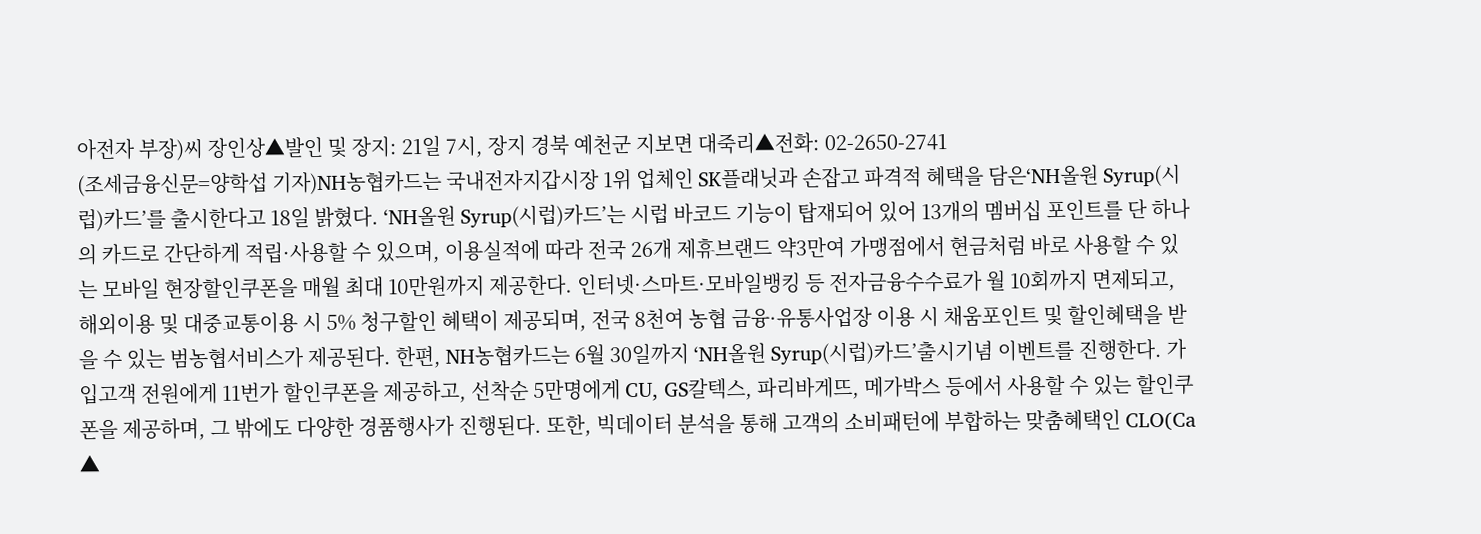아전자 부장)씨 장인상▲발인 및 장지: 21일 7시, 장지 경북 예천군 지보면 대죽리▲전화: 02-2650-2741
(조세금융신문=양학섭 기자)NH농협카드는 국내전자지갑시장 1위 업체인 SK플래닛과 손잡고 파격적 혜택을 담은‘NH올원 Syrup(시럽)카드’를 출시한다고 18일 밝혔다. ‘NH올원 Syrup(시럽)카드’는 시럽 바코드 기능이 탑재되어 있어 13개의 멤버십 포인트를 단 하나의 카드로 간단하게 적립·사용할 수 있으며, 이용실적에 따라 전국 26개 제휴브랜드 약3만여 가맹점에서 현금처럼 바로 사용할 수 있는 모바일 현장할인쿠폰을 매월 최대 10만원까지 제공한다. 인터넷·스마트·모바일뱅킹 등 전자금융수수료가 월 10회까지 면제되고, 해외이용 및 대중교통이용 시 5% 청구할인 혜택이 제공되며, 전국 8천여 농협 금융·유통사업장 이용 시 채움포인트 및 할인혜택을 받을 수 있는 범농협서비스가 제공된다. 한편, NH농협카드는 6월 30일까지 ‘NH올원 Syrup(시럽)카드’출시기념 이벤트를 진행한다. 가입고객 전원에게 11번가 할인쿠폰을 제공하고, 선착순 5만명에게 CU, GS칼텍스, 파리바게뜨, 메가박스 등에서 사용할 수 있는 할인쿠폰을 제공하며, 그 밖에도 다양한 경품행사가 진행된다. 또한, 빅데이터 분석을 통해 고객의 소비패턴에 부합하는 맞춤혜택인 CLO(Ca
▲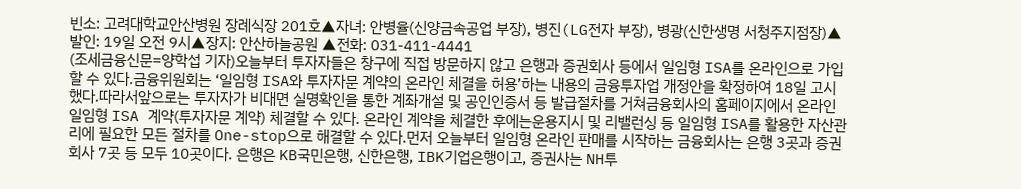빈소: 고려대학교안산병원 장례식장 201호▲자녀: 안병율(신양금속공업 부장), 병진(LG전자 부장), 병광(신한생명 서청주지점장)▲발인: 19일 오전 9시▲장지: 안산하늘공원 ▲전화: 031-411-4441
(조세금융신문=양학섭 기자)오늘부터 투자자들은 창구에 직접 방문하지 않고 은행과 증권회사 등에서 일임형 ISA를 온라인으로 가입 할 수 있다.금융위원회는 ‘일임형 ISA와 투자자문 계약의 온라인 체결을 허용’하는 내용의 금융투자업 개정안을 확정하여 18일 고시했다.따라서앞으로는 투자자가 비대면 실명확인을 통한 계좌개설 및 공인인증서 등 발급절차를 거쳐금융회사의 홈페이지에서 온라인 일임형 ISA 계약(투자자문 계약) 체결할 수 있다. 온라인 계약을 체결한 후에는운용지시 및 리밸런싱 등 일임형 ISA를 활용한 자산관리에 필요한 모든 절차를 One-stop으로 해결할 수 있다.먼저 오늘부터 일임형 온라인 판매를 시작하는 금융회사는 은행 3곳과 증권회사 7곳 등 모두 10곳이다. 은행은 KB국민은행, 신한은행, IBK기업은행이고, 증권사는 NH투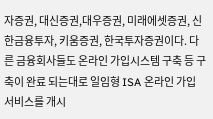자증권, 대신증권,대우증권, 미래에셋증권, 신한금융투자, 키움증권, 한국투자증권이다. 다른 금융회사들도 온라인 가입시스템 구축 등 구축이 완료 되는대로 일임형 ISA 온라인 가입 서비스를 개시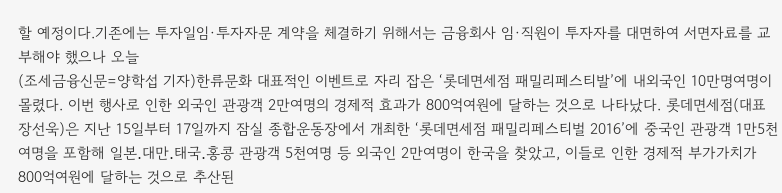할 예정이다.기존에는 투자일임·투자자문 계약을 체결하기 위해서는 금융회사 임·직원이 투자자를 대면하여 서면자료를 교부해야 했으나 오늘
(조세금융신문=양학섭 기자)한류문화 대표적인 이벤트로 자리 잡은 ‘롯데면세점 패밀리페스티발’에 내외국인 10만명여명이 몰렸다. 이번 행사로 인한 외국인 관광객 2만여명의 경제적 효과가 800억여원에 달하는 것으로 나타났다. 롯데면세점(대표 장선욱)은 지난 15일부터 17일까지 잠실 종합운동장에서 개최한 ‘롯데면세점 패밀리페스티벌 2016’에 중국인 관광객 1만5천여명을 포함해 일본․대만․태국․홍콩 관광객 5천여명 등 외국인 2만여명이 한국을 찾았고, 이들로 인한 경제적 부가가치가 800억여원에 달하는 것으로 추산된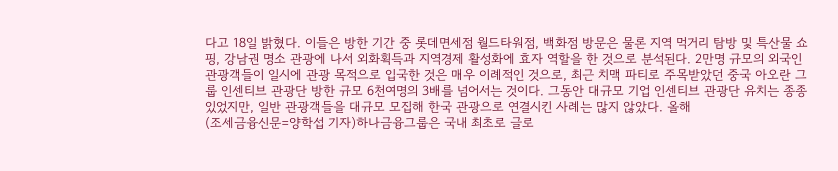다고 18일 밝혔다. 이들은 방한 기간 중 롯데면세점 월드타워점, 백화점 방문은 물론 지역 먹거리 탐방 및 특산물 쇼핑, 강남권 명소 관광에 나서 외화획득과 지역경제 활성화에 효자 역할을 한 것으로 분석된다. 2만명 규모의 외국인 관광객들이 일시에 관광 목적으로 입국한 것은 매우 이례적인 것으로, 최근 치맥 파티로 주목받았던 중국 아오란 그룹 인센티브 관광단 방한 규모 6천여명의 3배를 넘어서는 것이다. 그동안 대규모 기업 인센티브 관광단 유치는 종종 있었지만, 일반 관광객들을 대규모 모집해 한국 관광으로 연결시킨 사례는 많지 않았다. 올해
(조세금융신문=양학섭 기자)하나금융그룹은 국내 최초로 글로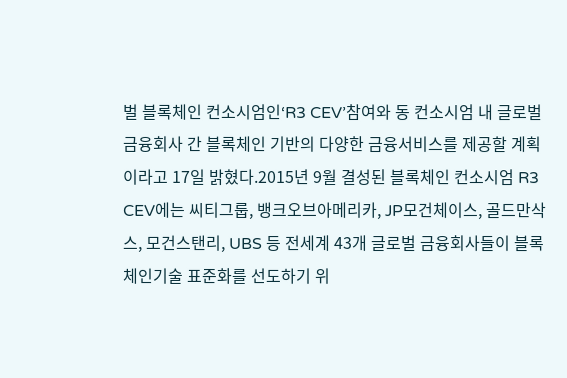벌 블록체인 컨소시엄인‘R3 CEV’참여와 동 컨소시엄 내 글로벌 금융회사 간 블록체인 기반의 다양한 금융서비스를 제공할 계획이라고 17일 밝혔다.2015년 9월 결성된 블록체인 컨소시엄 R3 CEV에는 씨티그룹, 뱅크오브아메리카, JP모건체이스, 골드만삭스, 모건스탠리, UBS 등 전세계 43개 글로벌 금융회사들이 블록체인기술 표준화를 선도하기 위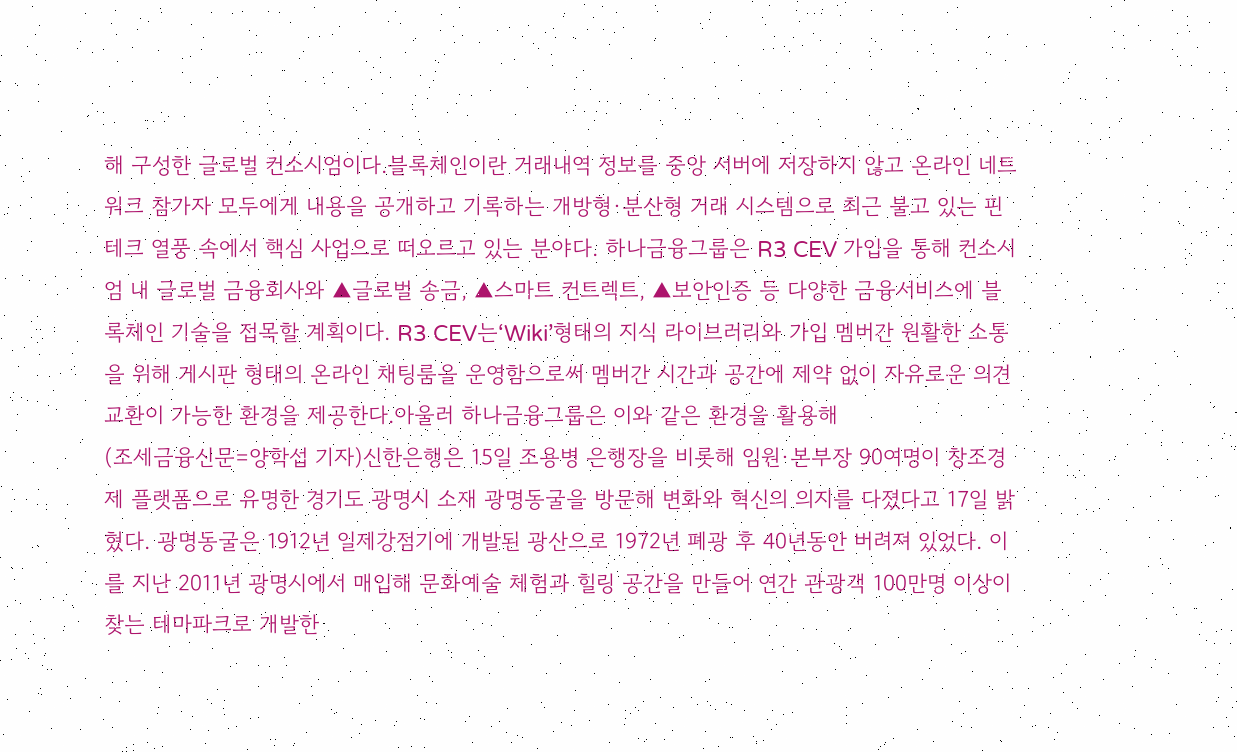해 구성한 글로벌 컨소시엄이다.블록체인이란 거래내역 정보를 중앙 서버에 저장하지 않고 온라인 네트워크 참가자 모두에게 내용을 공개하고 기록하는 개방형·분산형 거래 시스템으로 최근 불고 있는 핀테크 열풍 속에서 핵심 사업으로 떠오르고 있는 분야다. 하나금융그룹은 R3 CEV 가입을 통해 컨소시엄 내 글로벌 금융회사와 ▲글로벌 송금, ▲스마트 컨트렉트, ▲보안인증 등 다양한 금융서비스에 블록체인 기술을 접목할 계획이다. R3 CEV는‘Wiki’형태의 지식 라이브러리와 가입 멤버간 원활한 소통을 위해 게시판 형태의 온라인 채팅룸을 운영함으로써 멤버간 시간과 공간에 제약 없이 자유로운 의견 교환이 가능한 환경을 제공한다.아울러 하나금융그룹은 이와 같은 환경을 활용해
(조세금융신문=양학섭 기자)신한은행은 15일 조용병 은행장을 비롯해 임원·본부장 90여명이 창조경제 플랫폼으로 유명한 경기도 광명시 소재 광명동굴을 방문해 변화와 혁신의 의지를 다졌다고 17일 밝혔다. 광명동굴은 1912년 일제강점기에 개발된 광산으로 1972년 폐광 후 40년동안 버려져 있었다. 이를 지난 2011년 광명시에서 매입해 문화예술 체험과 힐링 공간을 만들어 연간 관광객 100만명 이상이 찾는 테마파크로 개발한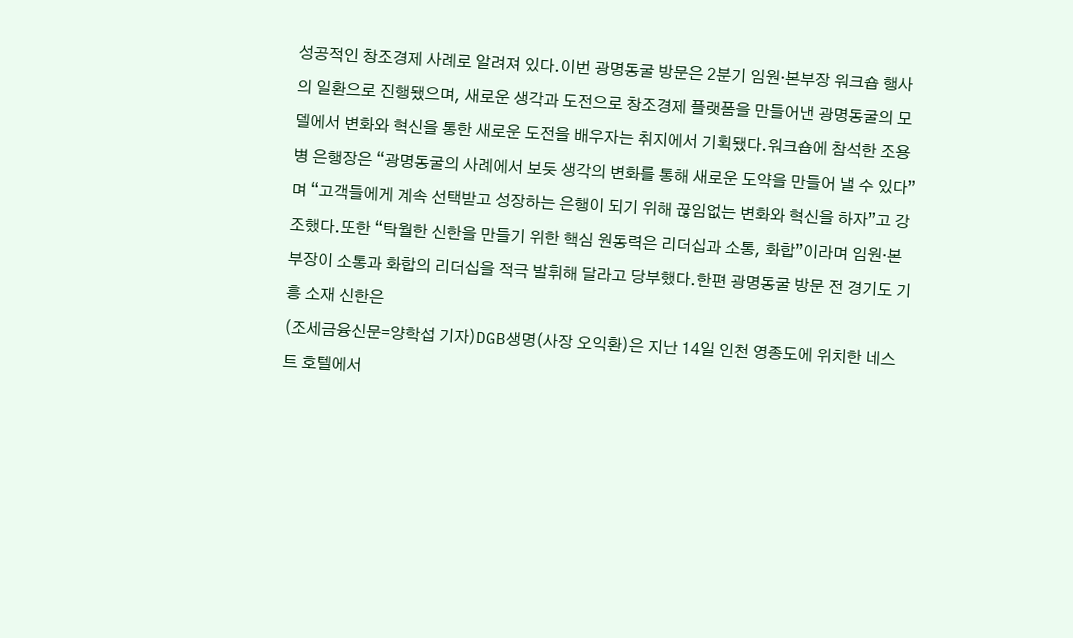성공적인 창조경제 사례로 알려져 있다.이번 광명동굴 방문은 2분기 임원·본부장 워크숍 행사의 일환으로 진행됐으며, 새로운 생각과 도전으로 창조경제 플랫폼을 만들어낸 광명동굴의 모델에서 변화와 혁신을 통한 새로운 도전을 배우자는 취지에서 기획됐다.워크숍에 참석한 조용병 은행장은 “광명동굴의 사례에서 보듯 생각의 변화를 통해 새로운 도약을 만들어 낼 수 있다”며 “고객들에게 계속 선택받고 성장하는 은행이 되기 위해 끊임없는 변화와 혁신을 하자”고 강조했다.또한 “탁월한 신한을 만들기 위한 핵심 원동력은 리더십과 소통, 화합”이라며 임원·본부장이 소통과 화합의 리더십을 적극 발휘해 달라고 당부했다.한편 광명동굴 방문 전 경기도 기흥 소재 신한은
(조세금융신문=양학섭 기자)DGB생명(사장 오익환)은 지난 14일 인천 영종도에 위치한 네스트 호텔에서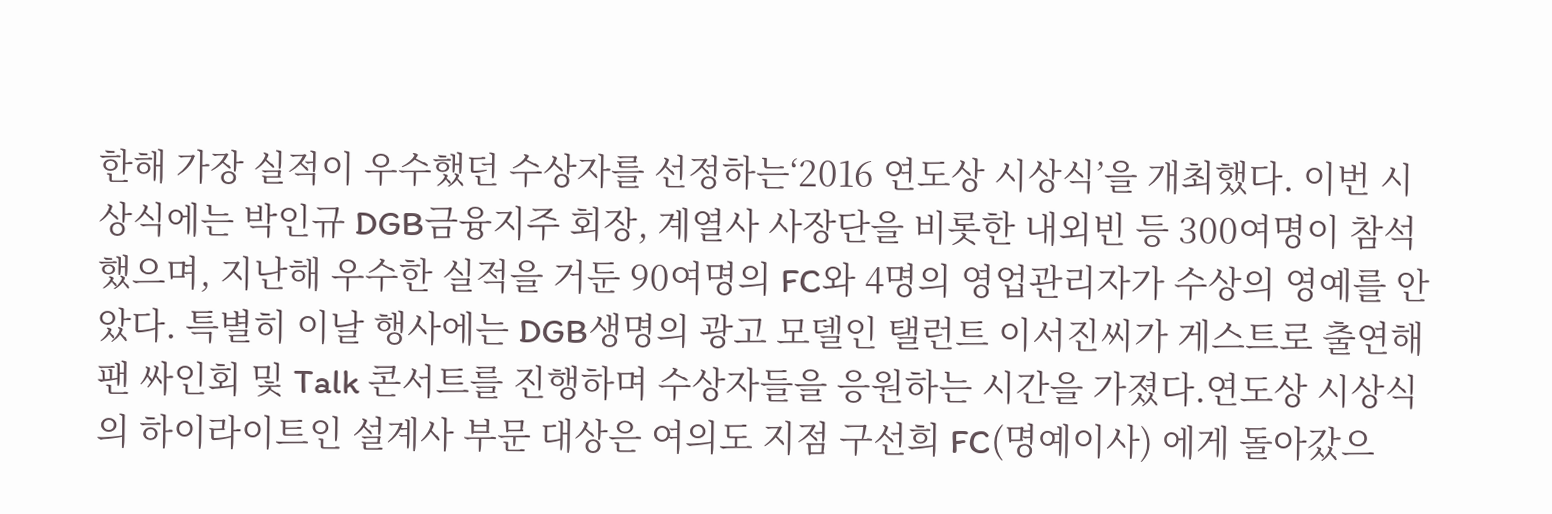한해 가장 실적이 우수했던 수상자를 선정하는‘2016 연도상 시상식’을 개최했다. 이번 시상식에는 박인규 DGB금융지주 회장, 계열사 사장단을 비롯한 내외빈 등 300여명이 참석했으며, 지난해 우수한 실적을 거둔 90여명의 FC와 4명의 영업관리자가 수상의 영예를 안았다. 특별히 이날 행사에는 DGB생명의 광고 모델인 탤런트 이서진씨가 게스트로 출연해 팬 싸인회 및 Talk 콘서트를 진행하며 수상자들을 응원하는 시간을 가졌다.연도상 시상식의 하이라이트인 설계사 부문 대상은 여의도 지점 구선희 FC(명예이사) 에게 돌아갔으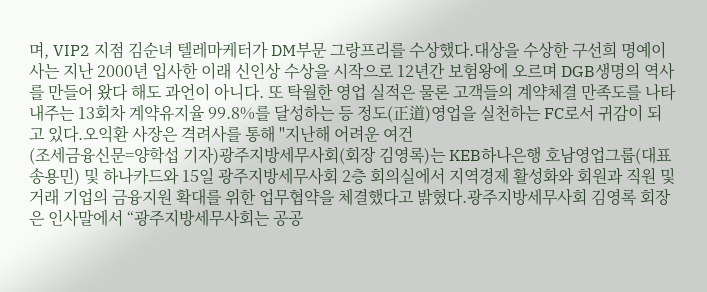며, VIP2 지점 김순녀 텔레마케터가 DM부문 그랑프리를 수상했다.대상을 수상한 구선희 명예이사는 지난 2000년 입사한 이래 신인상 수상을 시작으로 12년간 보험왕에 오르며 DGB생명의 역사를 만들어 왔다 해도 과언이 아니다. 또 탁월한 영업 실적은 물론 고객들의 계약체결 만족도를 나타내주는 13회차 계약유지율 99.8%를 달성하는 등 정도(正道)영업을 실천하는 FC로서 귀감이 되고 있다.오익환 사장은 격려사를 통해 "지난해 어려운 여건
(조세금융신문=양학섭 기자)광주지방세무사회(회장 김영록)는 KEB하나은행 호남영업그룹(대표 송용민) 및 하나카드와 15일 광주지방세무사회 2층 회의실에서 지역경제 활성화와 회원과 직원 및 거래 기업의 금융지원 확대를 위한 업무협약을 체결했다고 밝혔다.광주지방세무사회 김영록 회장은 인사말에서 “광주지방세무사회는 공공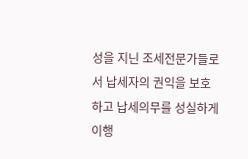성을 지닌 조세전문가들로서 납세자의 권익을 보호하고 납세의무를 성실하게 이행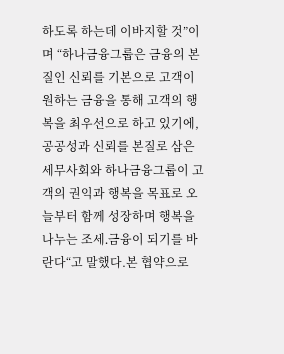하도록 하는데 이바지할 것”이며 “하나금융그룹은 금융의 본질인 신뢰를 기본으로 고객이 원하는 금융을 통해 고객의 행복을 최우선으로 하고 있기에, 공공성과 신뢰를 본질로 삼은 세무사회와 하나금융그룹이 고객의 권익과 행복을 목표로 오늘부터 함께 성장하며 행복을 나누는 조세․금융이 되기를 바란다“고 말했다.본 협약으로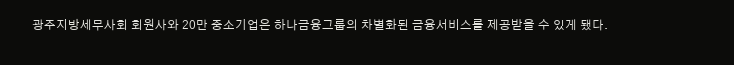광주지방세무사회 회원사와 20만 중소기업은 하나금융그룹의 차별화된 금융서비스를 제공받을 수 있게 됐다.